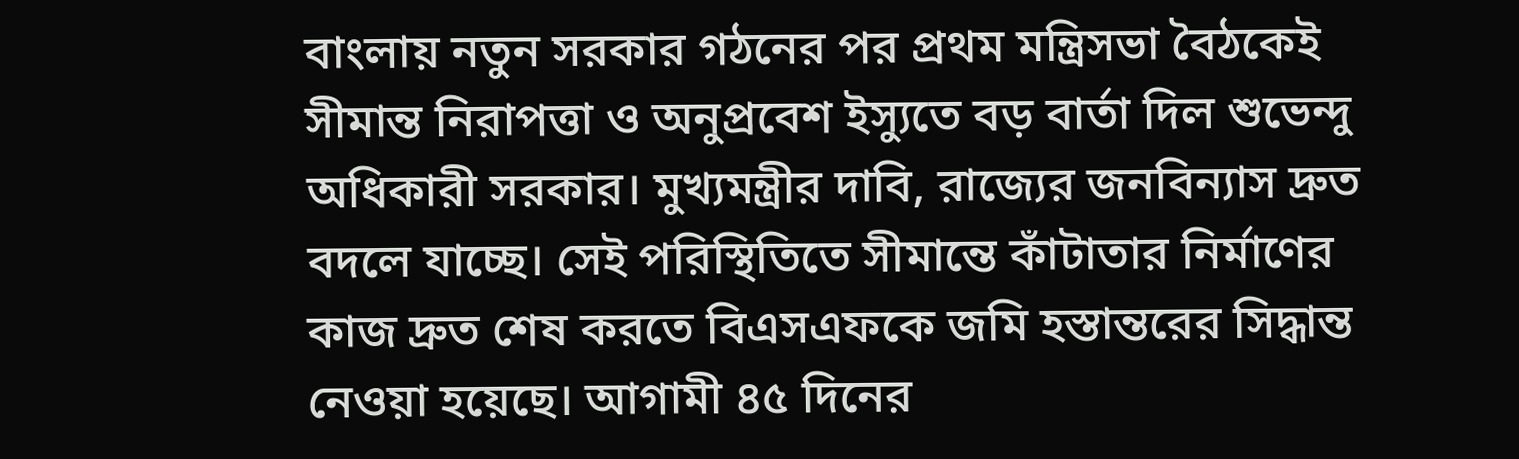বাংলায় নতুন সরকার গঠনের পর প্রথম মন্ত্রিসভা বৈঠকেই সীমান্ত নিরাপত্তা ও অনুপ্রবেশ ইস্যুতে বড় বার্তা দিল শুভেন্দু অধিকারী সরকার। মুখ্যমন্ত্রীর দাবি, রাজ্যের জনবিন্যাস দ্রুত বদলে যাচ্ছে। সেই পরিস্থিতিতে সীমান্তে কাঁটাতার নির্মাণের কাজ দ্রুত শেষ করতে বিএসএফকে জমি হস্তান্তরের সিদ্ধান্ত নেওয়া হয়েছে। আগামী ৪৫ দিনের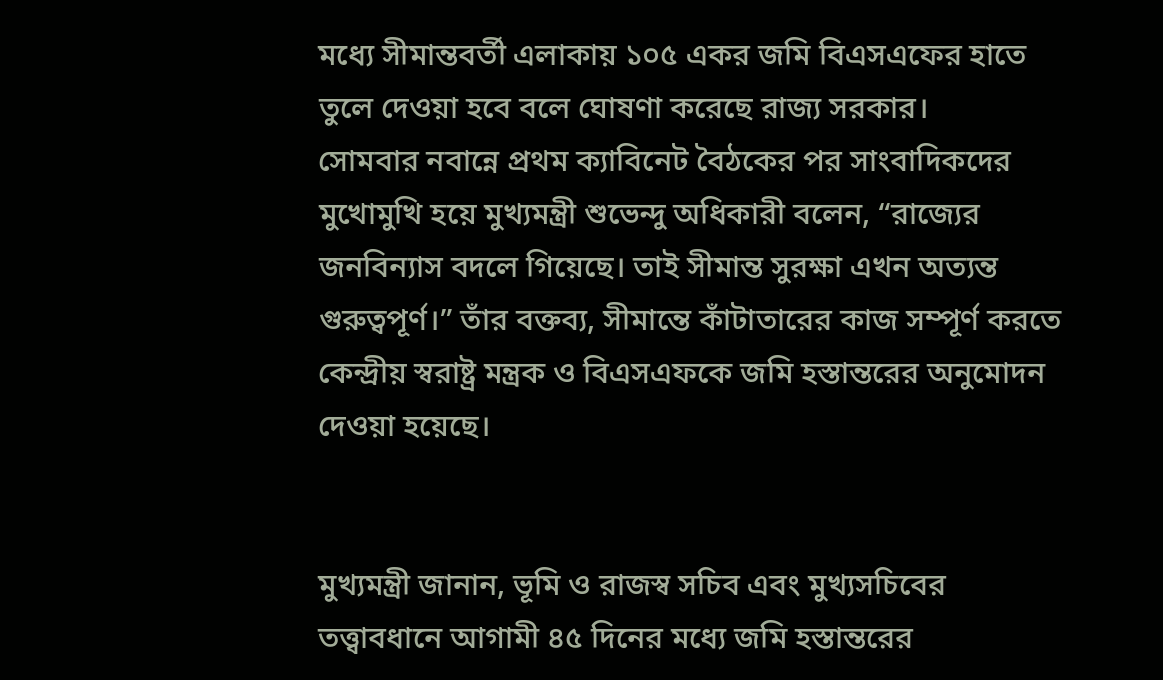মধ্যে সীমান্তবর্তী এলাকায় ১০৫ একর জমি বিএসএফের হাতে তুলে দেওয়া হবে বলে ঘোষণা করেছে রাজ্য সরকার।
সোমবার নবান্নে প্রথম ক্যাবিনেট বৈঠকের পর সাংবাদিকদের মুখোমুখি হয়ে মুখ্যমন্ত্রী শুভেন্দু অধিকারী বলেন, “রাজ্যের জনবিন্যাস বদলে গিয়েছে। তাই সীমান্ত সুরক্ষা এখন অত্যন্ত গুরুত্বপূর্ণ।” তাঁর বক্তব্য, সীমান্তে কাঁটাতারের কাজ সম্পূর্ণ করতে কেন্দ্রীয় স্বরাষ্ট্র মন্ত্রক ও বিএসএফকে জমি হস্তান্তরের অনুমোদন দেওয়া হয়েছে।


মুখ্যমন্ত্রী জানান, ভূমি ও রাজস্ব সচিব এবং মুখ্যসচিবের তত্ত্বাবধানে আগামী ৪৫ দিনের মধ্যে জমি হস্তান্তরের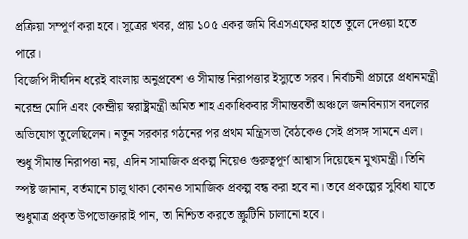প্রক্রিয়া সম্পূর্ণ করা হবে। সূত্রের খবর, প্রায় ১০৫ একর জমি বিএসএফের হাতে তুলে দেওয়া হতে পারে।
বিজেপি দীর্ঘদিন ধরেই বাংলায় অনুপ্রবেশ ও সীমান্ত নিরাপত্তার ইস্যুতে সরব। নির্বাচনী প্রচারে প্রধানমন্ত্রী নরেন্দ্র মোদি এবং কেন্দ্রীয় স্বরাষ্ট্রমন্ত্রী অমিত শাহ একাধিকবার সীমান্তবর্তী অঞ্চলে জনবিন্যাস বদলের অভিযোগ তুলেছিলেন। নতুন সরকার গঠনের পর প্রথম মন্ত্রিসভা বৈঠকেও সেই প্রসঙ্গ সামনে এল।
শুধু সীমান্ত নিরাপত্তা নয়, এদিন সামাজিক প্রকল্প নিয়েও গুরুত্বপূর্ণ আশ্বাস দিয়েছেন মুখ্যমন্ত্রী। তিনি স্পষ্ট জানান, বর্তমানে চালু থাকা কোনও সামাজিক প্রকল্প বন্ধ করা হবে না। তবে প্রকল্পের সুবিধা যাতে শুধুমাত্র প্রকৃত উপভোক্তারাই পান, তা নিশ্চিত করতে স্ক্রুটিনি চালানো হবে।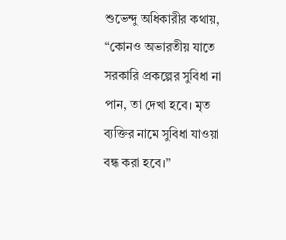শুভেন্দু অধিকারীর কথায়, “কোনও অভারতীয় যাতে সরকারি প্রকল্পের সুবিধা না পান, তা দেখা হবে। মৃত ব্যক্তির নামে সুবিধা যাওয়া বন্ধ করা হবে।”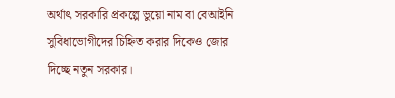অর্থাৎ সরকারি প্রকল্পে ভুয়ো নাম বা বেআইনি সুবিধাভোগীদের চিহ্নিত করার দিকেও জোর দিচ্ছে নতুন সরকার।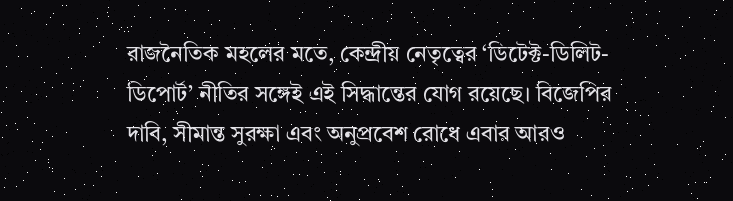রাজনৈতিক মহলের মতে, কেন্দ্রীয় নেতৃত্বের ‘ডিটেক্ট-ডিলিট-ডিপোর্ট’ নীতির সঙ্গেই এই সিদ্ধান্তের যোগ রয়েছে। বিজেপির দাবি, সীমান্ত সুরক্ষা এবং অনুপ্রবেশ রোধে এবার আরও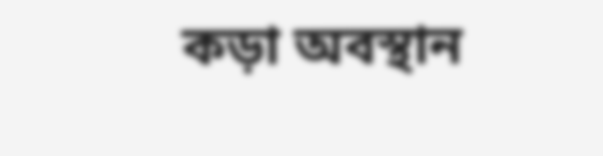কড়া অবস্থান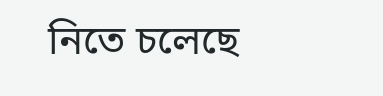নিতে চলেছে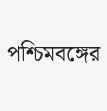পশ্চিমবঙ্গের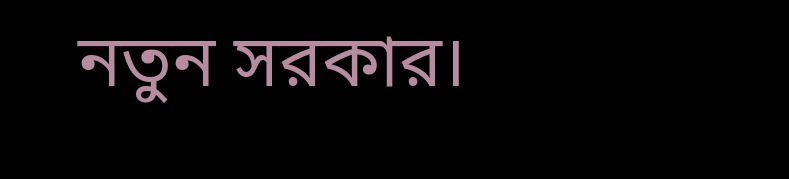নতুন সরকার।